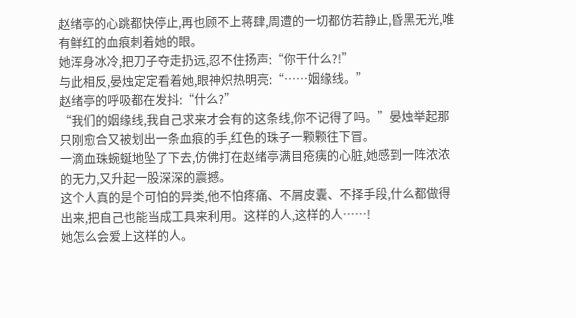赵绪亭的心跳都快停止,再也顾不上蒋肆,周遭的一切都仿若静止,昏黑无光,唯有鲜红的血痕刺着她的眼。
她浑身冰冷,把刀子夺走扔远,忍不住扬声:“你干什么?!”
与此相反,晏烛定定看着她,眼神炽热明亮:“……姻缘线。”
赵绪亭的呼吸都在发抖:“什么?”
“我们的姻缘线,我自己求来才会有的这条线,你不记得了吗。”晏烛举起那只刚愈合又被划出一条血痕的手,红色的珠子一颗颗往下冒。
一滴血珠蜿蜒地坠了下去,仿佛打在赵绪亭满目疮痍的心脏,她感到一阵浓浓的无力,又升起一股深深的震撼。
这个人真的是个可怕的异类,他不怕疼痛、不屑皮囊、不择手段,什么都做得出来,把自己也能当成工具来利用。这样的人,这样的人……!
她怎么会爱上这样的人。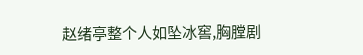赵绪亭整个人如坠冰窖,胸膛剧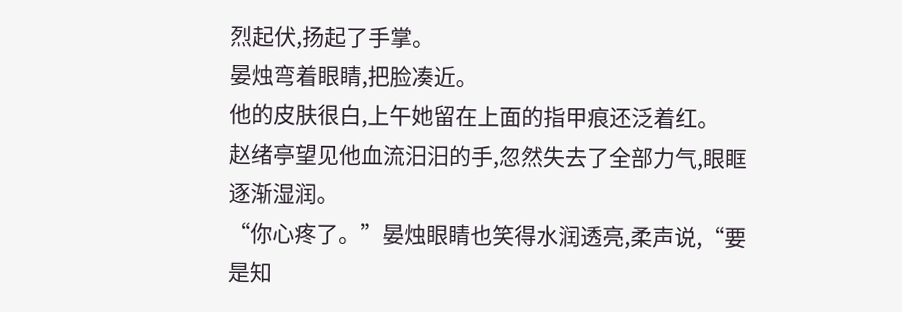烈起伏,扬起了手掌。
晏烛弯着眼睛,把脸凑近。
他的皮肤很白,上午她留在上面的指甲痕还泛着红。
赵绪亭望见他血流汨汨的手,忽然失去了全部力气,眼眶逐渐湿润。
“你心疼了。”晏烛眼睛也笑得水润透亮,柔声说,“要是知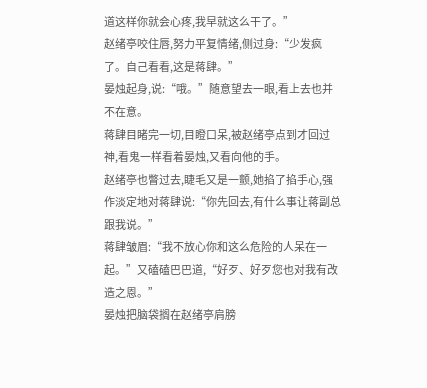道这样你就会心疼,我早就这么干了。”
赵绪亭咬住唇,努力平复情绪,侧过身:“少发疯了。自己看看,这是蒋肆。”
晏烛起身,说:“哦。”随意望去一眼,看上去也并不在意。
蒋肆目睹完一切,目瞪口呆,被赵绪亭点到才回过神,看鬼一样看着晏烛,又看向他的手。
赵绪亭也瞥过去,睫毛又是一颤,她掐了掐手心,强作淡定地对蒋肆说:“你先回去,有什么事让蒋副总跟我说。”
蒋肆皱眉:“我不放心你和这么危险的人呆在一起。”又磕磕巴巴道,“好歹、好歹您也对我有改造之恩。”
晏烛把脑袋搁在赵绪亭肩膀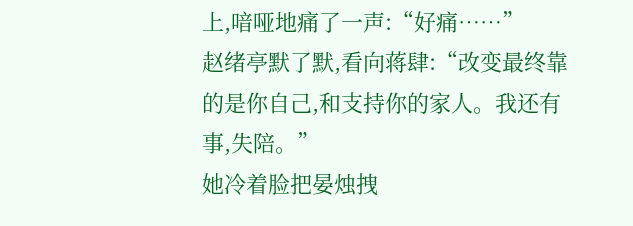上,喑哑地痛了一声:“好痛……”
赵绪亭默了默,看向蒋肆:“改变最终靠的是你自己,和支持你的家人。我还有事,失陪。”
她冷着脸把晏烛拽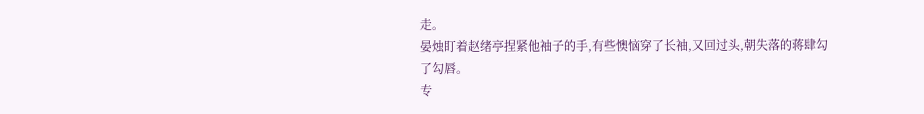走。
晏烛盯着赵绪亭捏紧他袖子的手,有些懊恼穿了长袖,又回过头,朝失落的蒋肆勾了勾唇。
专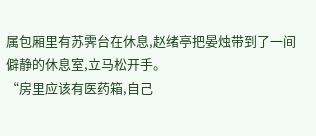属包厢里有苏霁台在休息,赵绪亭把晏烛带到了一间僻静的休息室,立马松开手。
“房里应该有医药箱,自己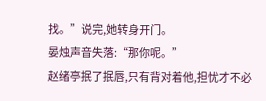找。”说完,她转身开门。
晏烛声音失落:“那你呢。”
赵绪亭抿了抿唇,只有背对着他,担忧才不必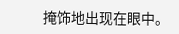掩饰地出现在眼中。